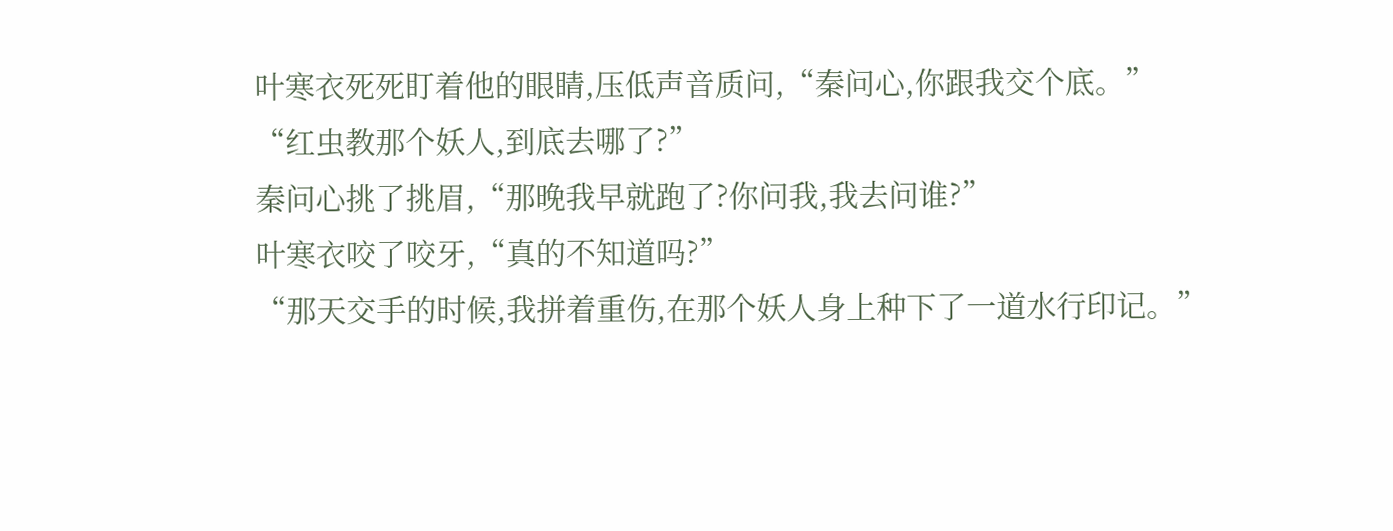叶寒衣死死盯着他的眼睛,压低声音质问,“秦问心,你跟我交个底。”
“红虫教那个妖人,到底去哪了?”
秦问心挑了挑眉,“那晚我早就跑了?你问我,我去问谁?”
叶寒衣咬了咬牙,“真的不知道吗?”
“那天交手的时候,我拼着重伤,在那个妖人身上种下了一道水行印记。”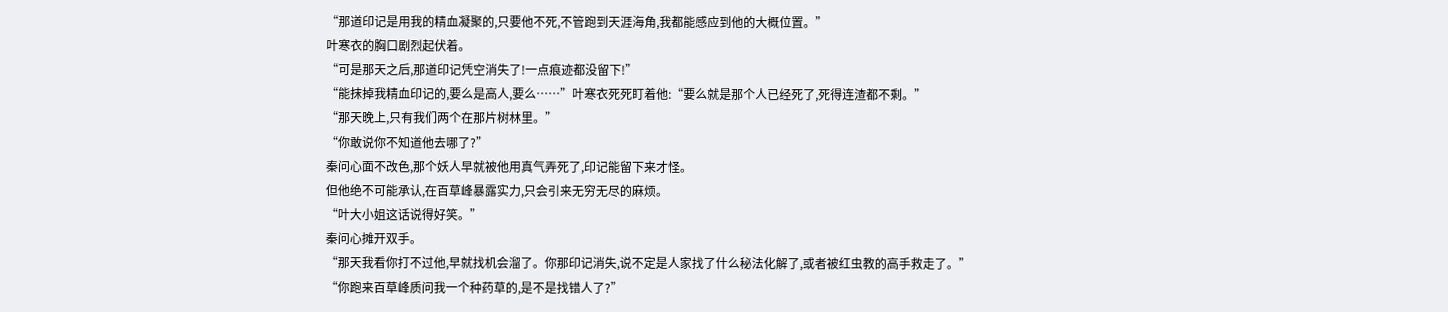“那道印记是用我的精血凝聚的,只要他不死,不管跑到天涯海角,我都能感应到他的大概位置。”
叶寒衣的胸口剧烈起伏着。
“可是那天之后,那道印记凭空消失了!一点痕迹都没留下!”
“能抹掉我精血印记的,要么是高人,要么……”叶寒衣死死盯着他:“要么就是那个人已经死了,死得连渣都不剩。”
“那天晚上,只有我们两个在那片树林里。”
“你敢说你不知道他去哪了?”
秦问心面不改色,那个妖人早就被他用真气弄死了,印记能留下来才怪。
但他绝不可能承认,在百草峰暴露实力,只会引来无穷无尽的麻烦。
“叶大小姐这话说得好笑。”
秦问心摊开双手。
“那天我看你打不过他,早就找机会溜了。你那印记消失,说不定是人家找了什么秘法化解了,或者被红虫教的高手救走了。”
“你跑来百草峰质问我一个种药草的,是不是找错人了?”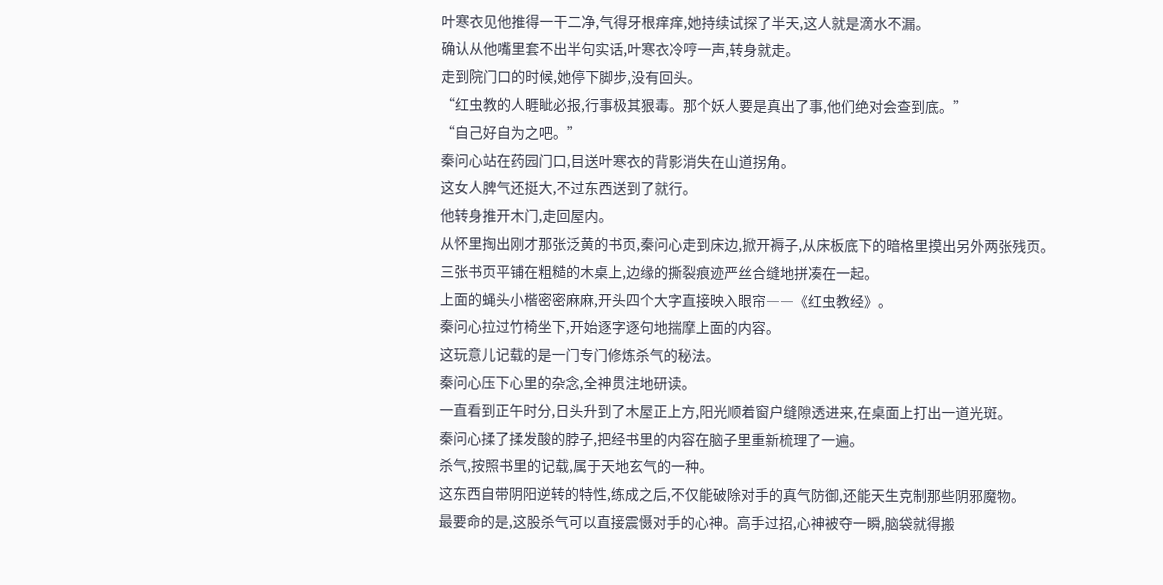叶寒衣见他推得一干二净,气得牙根痒痒,她持续试探了半天,这人就是滴水不漏。
确认从他嘴里套不出半句实话,叶寒衣冷哼一声,转身就走。
走到院门口的时候,她停下脚步,没有回头。
“红虫教的人睚眦必报,行事极其狠毒。那个妖人要是真出了事,他们绝对会查到底。”
“自己好自为之吧。”
秦问心站在药园门口,目送叶寒衣的背影消失在山道拐角。
这女人脾气还挺大,不过东西送到了就行。
他转身推开木门,走回屋内。
从怀里掏出刚才那张泛黄的书页,秦问心走到床边,掀开褥子,从床板底下的暗格里摸出另外两张残页。
三张书页平铺在粗糙的木桌上,边缘的撕裂痕迹严丝合缝地拼凑在一起。
上面的蝇头小楷密密麻麻,开头四个大字直接映入眼帘――《红虫教经》。
秦问心拉过竹椅坐下,开始逐字逐句地揣摩上面的内容。
这玩意儿记载的是一门专门修炼杀气的秘法。
秦问心压下心里的杂念,全神贯注地研读。
一直看到正午时分,日头升到了木屋正上方,阳光顺着窗户缝隙透进来,在桌面上打出一道光斑。
秦问心揉了揉发酸的脖子,把经书里的内容在脑子里重新梳理了一遍。
杀气,按照书里的记载,属于天地玄气的一种。
这东西自带阴阳逆转的特性,练成之后,不仅能破除对手的真气防御,还能天生克制那些阴邪魔物。
最要命的是,这股杀气可以直接震慑对手的心神。高手过招,心神被夺一瞬,脑袋就得搬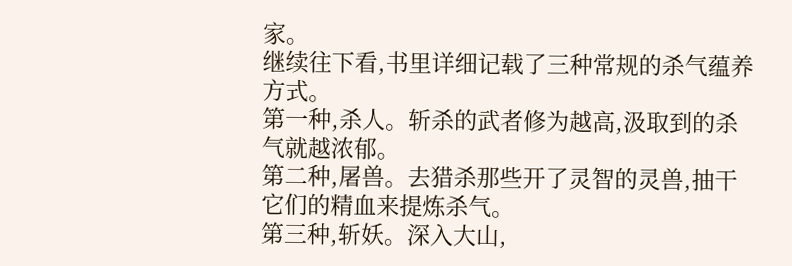家。
继续往下看,书里详细记载了三种常规的杀气蕴养方式。
第一种,杀人。斩杀的武者修为越高,汲取到的杀气就越浓郁。
第二种,屠兽。去猎杀那些开了灵智的灵兽,抽干它们的精血来提炼杀气。
第三种,斩妖。深入大山,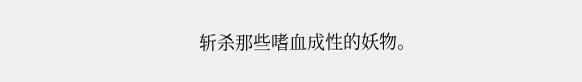斩杀那些嗜血成性的妖物。